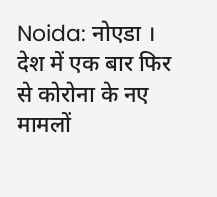Noida: नोएडा । देश में एक बार फिर से कोरोना के नए मामलों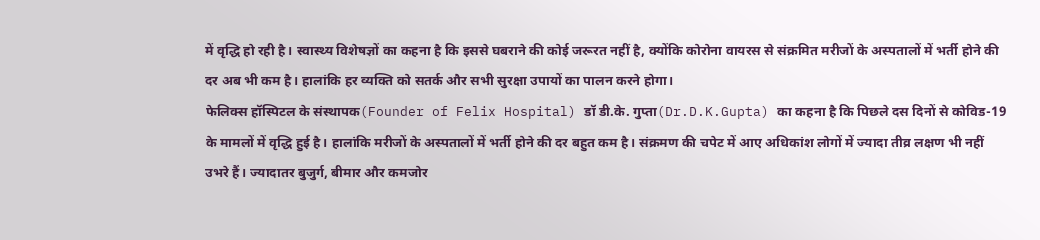में वृद्धि हो रही है। स्वास्थ्य विशेषज्ञों का कहना है कि इससे घबराने की कोई जरूरत नहीं है, क्योंकि कोरोना वायरस से संक्रमित मरीजों के अस्पतालों में भर्ती होने की दर अब भी कम है। हालांकि हर व्यक्ति को सतर्क और सभी सुरक्षा उपायों का पालन करने होगा।
फेलिक्स हॉस्पिटल के संस्थापक(Founder of Felix Hospital) डॉ डी.के. गुप्ता(Dr.D.K.Gupta) का कहना है कि पिछले दस दिनों से कोविड-19 के मामलों में वृद्धि हुई है। हालांकि मरीजों के अस्पतालों में भर्ती होने की दर बहुत कम है। संक्रमण की चपेट में आए अधिकांश लोगों में ज्यादा तीव्र लक्षण भी नहीं उभरे हैं। ज्यादातर बुजुर्ग, बीमार और कमजोर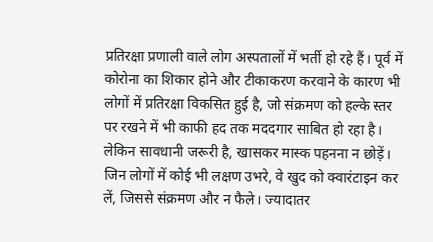प्रतिरक्षा प्रणाली वाले लोग अस्पतालों में भर्ती हो रहे हैं। पूर्व में कोरोना का शिकार होने और टीकाकरण करवाने के कारण भी लोगों में प्रतिरक्षा विकसित हुई है, जो संक्रमण को हल्के स्तर पर रखने में भी काफी हद तक मददगार साबित हो रहा है। लेकिन सावधानी जरूरी है, खासकर मास्क पहनना न छोड़ें। जिन लोगों में कोई भी लक्षण उभरे, वे खुद को क्वारंटाइन कर लें, जिससे संक्रमण और न फैले। ज्यादातर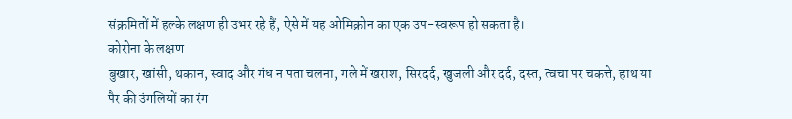संक्रमितों में हल्के लक्षण ही उभर रहे हैं, ऐसे में यह ओमिक्रोन का एक उप-स्वरूप हो सकता है।
कोरोना के लक्षण
बुखार, खांसी, थकान, स्वाद और गंध न पता चलना, गले में खराश, सिरदर्द, खुजली और दर्द, दस्त, त्वचा पर चकत्ते, हाथ या पैर की उंगलियों का रंग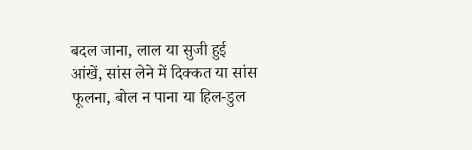बदल जाना, लाल या सुजी हुई आंखें, सांस लेने में दिक्कत या सांस फूलना, बोल न पाना या हिल-डुल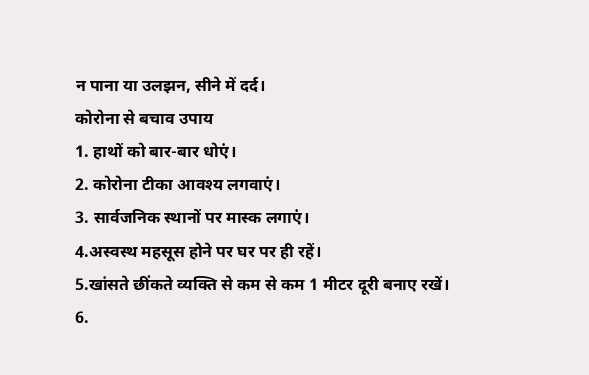न पाना या उलझन, सीने में दर्द।
कोरोना से बचाव उपाय
1. हाथों को बार-बार धोएं।
2. कोरोना टीका आवश्य लगवाएं।
3. सार्वजनिक स्थानों पर मास्क लगाएं।
4.अस्वस्थ महसूस होने पर घर पर ही रहें।
5.खांसते छींकते व्यक्ति से कम से कम 1 मीटर दूरी बनाए रखें।
6.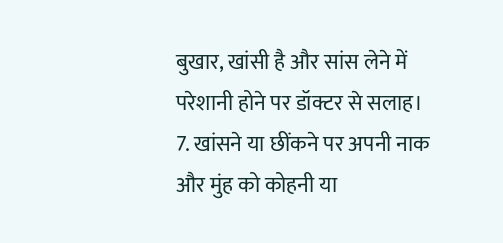बुखार, खांसी है और सांस लेने में परेशानी होने पर डॉक्टर से सलाह।
7. खांसने या छींकने पर अपनी नाक और मुंह को कोहनी या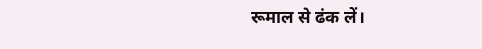रूमाल से ढंक लें।